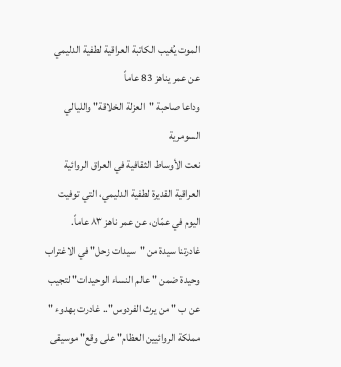الموت يُغيب الكاتبة العراقية لطفية الدليمي عن عمر يناهز 83 عاماً
وداعا صاحبة "العزلة الخلاقة" والليالي السومرية
نعت الأوساط الثقافية في العراق الروائية العراقية القديرة لطفية الدليمي، التي توفيت اليوم في عمّان، عن عمر ناهز ٨٣ عاماً.
غادرتنا سيدة من "سيدات زحل" في الاغتراب وحيدة ضمن " عالم النساء الوحيدات" لتجيب عن ب " من يرث الفردوس".. غادرت بهدوء " مملكة الروائيين العظام" على وقع" موسيقى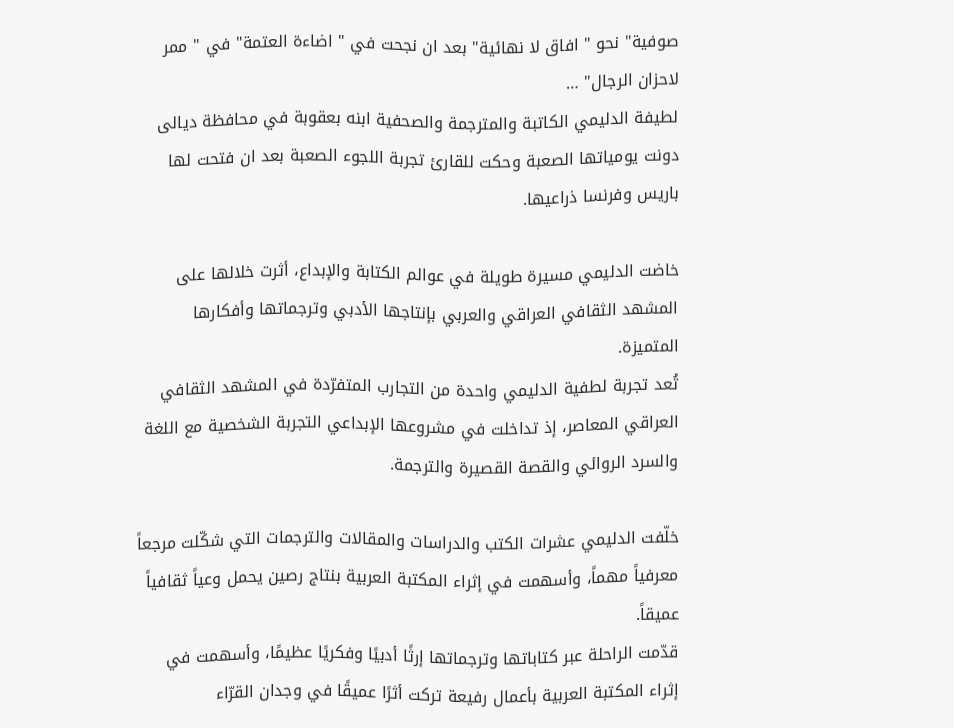صوفية" نحو " افاق لا نهائية" بعد ان نجحت في " اضاءة العتمة" في " ممر لاحزان الرجال" …
لطيفة الدليمي الكاتبة والمترجمة والصحفية ابنه بعقوبة في محافظة ديالى دونت يومياتها الصعبة وحكت للقارئ تجربة اللجوء الصعبة بعد ان فتحت لها باريس وفرنسا ذراعيها.

خاضت الدليمي مسيرة طويلة في عوالم الكتابة والإبداع، أثرت خلالها على المشهد الثقافي العراقي والعربي بإنتاجها الأدبي وترجماتها وأفكارها المتميزة.
تُعد تجربة لطفية الدليمي واحدة من التجارب المتفرّدة في المشهد الثقافي العراقي المعاصر، إذ تداخلت في مشروعها الإبداعي التجربة الشخصية مع اللغة والسرد الروائي والقصة القصيرة والترجمة.

خلّفت الدليمي عشرات الكتب والدراسات والمقالات والترجمات التي شكّلت مرجعاً معرفياً مهماً، وأسهمت في إثراء المكتبة العربية بنتاج رصين يحمل وعياً ثقافياً عميقاً.
قدّمت الراحلة عبر كتاباتها وترجماتها إرثًا أدبيًا وفكريًا عظيمًا، وأسهمت في إثراء المكتبة العربية بأعمال رفيعة تركت أثرًا عميقًا في وجدان القرّاء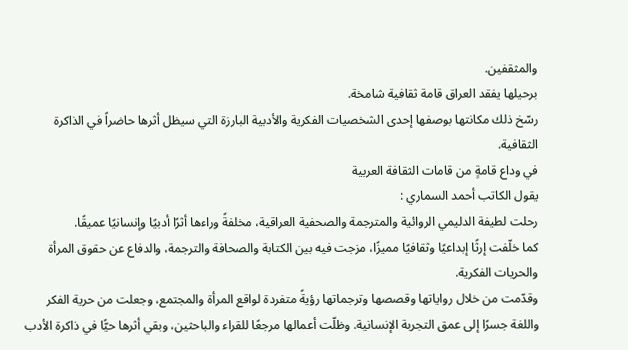والمثقفين.
برحيلها يفقد العراق قامة ثقافية شامخة.
رسّخ ذلك مكانتها بوصفها إحدى الشخصيات الفكرية والأدبية البارزة التي سيظل أثرها حاضراً في الذاكرة الثقافية.
في وداع قامةٍ من قامات الثقافة العربية
يقول الكاتب أحمد السماري :
رحلت لطيفة الدليمي الروائية والمترجمة والصحفية العراقية، مخلفةً وراءها أثرًا أدبيًا وإنسانيًا عميقًا.
كما خلّفت إرثًا إبداعيًا وثقافيًا مميزًا، مزجت فيه بين الكتابة والصحافة والترجمة، والدفاع عن حقوق المرأة والحريات الفكرية.
وقدّمت من خلال رواياتها وقصصها وترجماتها رؤيةً متفردة لواقع المرأة والمجتمع، وجعلت من حرية الفكر واللغة جسرًا إلى عمق التجربة الإنسانية. وظلّت أعمالها مرجعًا للقراء والباحثين، وبقي أثرها حيًّا في ذاكرة الأدب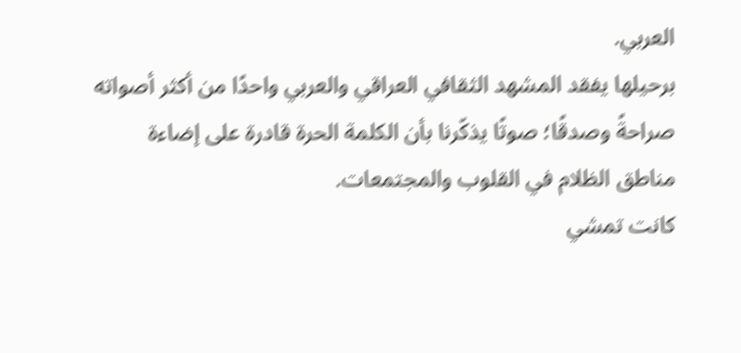العربي.
برحيلها يفقد المشهد الثقافي العراقي والعربي واحدًا من أكثر أصواته صراحةً وصدقًا؛ صوتًا يذكّرنا بأن الكلمة الحرة قادرة على إضاءة مناطق الظلام في القلوب والمجتمعات.
كانت تمشي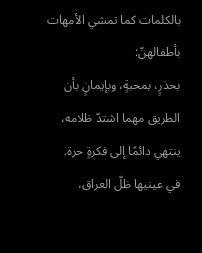بالكلمات كما تمشي الأمهات بأطفالهنّ:
بحذرٍ، بمحبةٍ، وبإيمانٍ بأن الطريق مهما اشتدّ ظلامه، ينتهي دائمًا إلى فكرةٍ حرة.
في عينيها ظلّ العراق،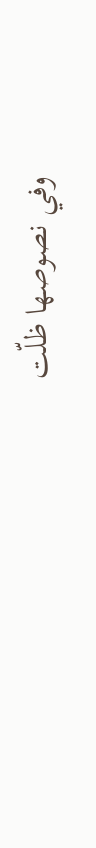وفي نصوصها ظلّت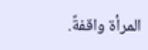المرأة واقفةً.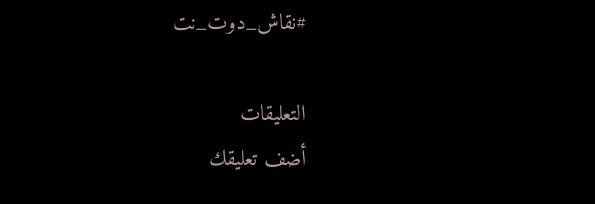#نقاش_دوت_نت

التعليقات
أضف تعليقك